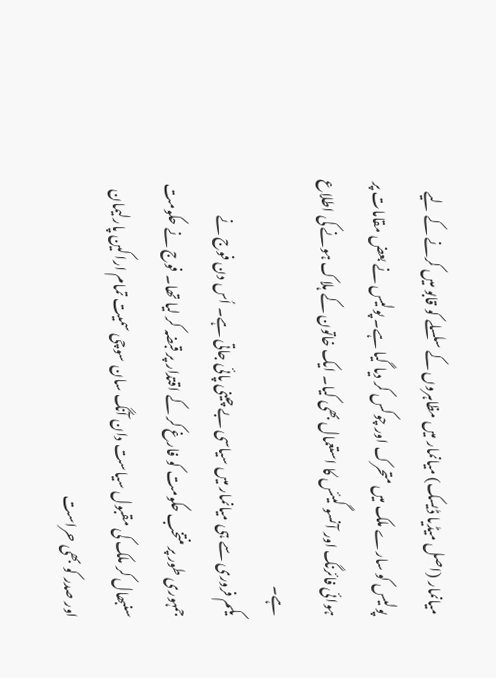میانمار (اصل میڈیا ڈیسک) میانمار میں مظاہروں کے سلسلے کو قابو میں کرنے کے لیے پولیس کو سارے ملک میں متحرک اور چوکس کر دیا گیا ہے۔ پولیس نے بعض مقامات پر ہوائی فائرنگ اور آنسو گیئس کا استعمال بھی کیا۔ ایک خاتون کے ہلاک ہونے کی اطلاع ہے۔
یکم فروری سے ہی میانمار میں سیاسی بے چینی پائی جاتی ہے۔ اُس دن فوج نے جمہوری طور پر منتخب حکومت کو فارغ کر کے اقتدار پر قبضہ کر لیا تھا۔ فوج نے حکومت سنبھال کر ملک کی مقبول سیاست دان آنگ سان سوچی سمیت تمام اراکین پارلیمان اور صدر کو بھی حراست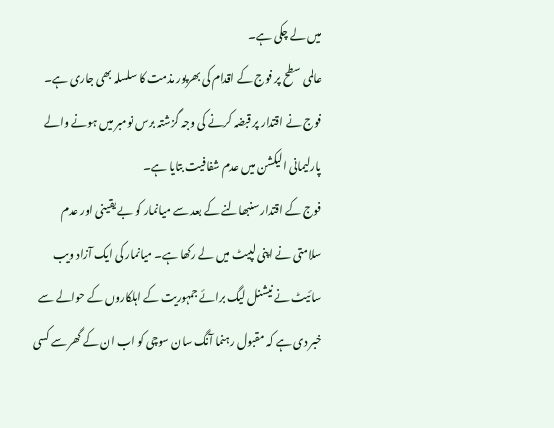میں لے چکی ہے۔
عالمی سطح پر فوج کے اقدام کی بھرپور مذمت کا سلسلہ بھی جاری ہے۔ فوج نے اقتدار پر قبضہ کرنے کی وجہ گزشتہ برس نومبر میں ہونے والے پارلیمانی الیکشن میں عدم شفافیت بتایا ہے۔
فوج کے اقتدار سنبھالنے کے بعد سے میانمار کو بے یقینی اور عدم سلامتی نے اپنی لپیٹ میں لے رکھا ہے۔ میانمار کی ایک آزاد ویب سائیٹ نے نیشنل لیگ برائے جمہوریت کے اہلکاروں کے حوالے سے خبر دی ہے کہ مقبول رہنما آنگ سان سوچی کو اب ان کے گھر سے کسی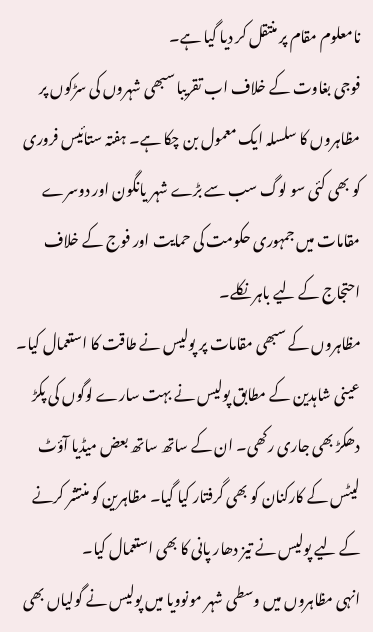نامعلوم مقام پر منتقل کر دیا گیا ہے۔
فوجی بغاوت کے خلاف اب تقریبا سبھی شہروں کی سڑکوں پر مظاہروں کا سلسلہ ایک معمول بن چکا ہے۔ ہفتہ ستائیس فروری کو بھی کئی سو لوگ سب سے بڑے شہر یانگون اور دوسرے مقامات میں جمہوری حکومت کی حمایت اور فوج کے خلاف احتجاج کے لیے باہر نکلے۔
مظاہروں کے سبھی مقامات پر پولیس نے طاقت کا استعمال کیا۔ عینی شاہدین کے مطابق پولیس نے بہت سارے لوگوں کی پکڑ دھکڑ بھی جاری رکھی۔ ان کے ساتھ ساتھ بعض میڈیا آؤٹ لیٹس کے کارکنان کو بھی گرفتار کیا گیا۔ مظاہرین کو منتشر کرنے کے لیے پولیس نے تیز دھار پانی کا بھی استعمال کیا۔
انہی مظاہروں میں وسطی شہر مونوویا میں پولیس نے گولیاں بھی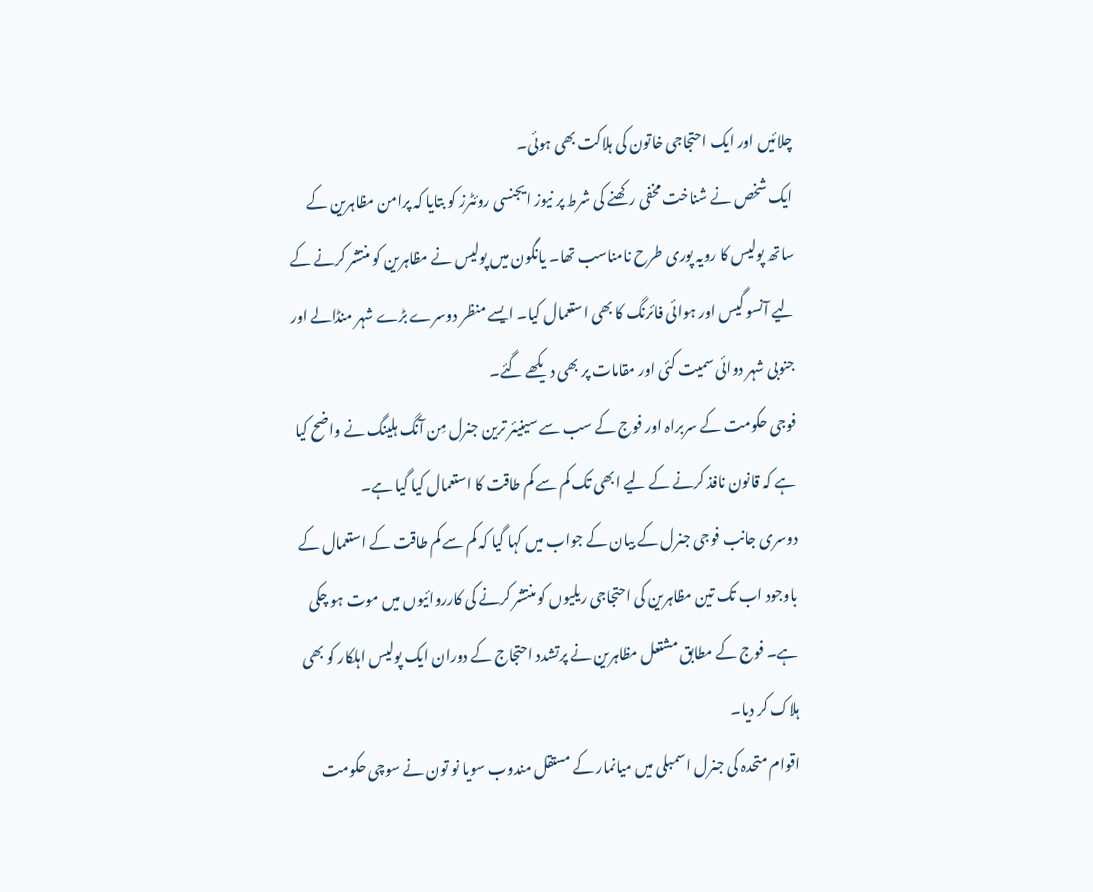چلائیں اور ایک احتجاجی خاتون کی ہلاکت بھی ہوئی۔
ایک شخص نے شناخت مخفی رکھنے کی شرط پر نیوز ایجنسی روئٹرز کو بتایا کہ پرامن مظاہرین کے ساتھ پولیس کا رویہ پوری طرح نامناسب تھا۔ یانگون میں پولیس نے مظاہرین کو منتشر کرنے کے لیے آنسو گیس اور ہوائی فائرنگ کا بھی استعمال کیا۔ ایسے منظر دوسرے بڑے شہر منڈالے اور جنوبی شہر دوائی سمیت کئی اور مقامات پر بھی دیکھے گئے۔
فوجی حکومت کے سربراہ اور فوج کے سب سے سینیئر ترین جنرل مِن آنگ ہلینگ نے واضح کیا ہے کہ قانون نافذ کرنے کے لیے ابھی تک کم سے کم طاقت کا استعمال کیا گیا ہے۔
دوسری جانب فوجی جنرل کے بیان کے جواب میں کہا گیا کہ کم سے کم طاقت کے استعمال کے باوجود اب تک تین مظاہرین کی احتجاجی ریلیوں کو منتشر کرنے کی کارروائیوں میں موت ہو چکی ہے۔ فوج کے مطابق مشتعل مظاہرین نے پرتشدد احتجاج کے دوران ایک پولیس اہلکار کو بھی ہلاک کر دیا۔
اقوام متحدہ کی جنرل اسمبلی میں میانمار کے مستقل مندوب سویا نو تون نے سوچی حکومت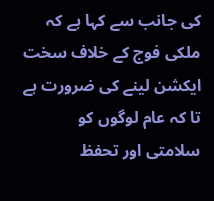کی جانب سے کہا ہے کہ ملکی فوج کے خلاف سخت ایکشن لینے کی ضرورت ہے تا کہ عام لوگوں کو سلامتی اور تحفظ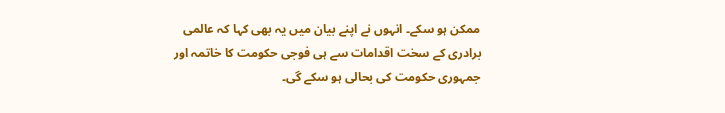ممکن ہو سکے۔ انہوں نے اپنے بیان میں یہ بھی کہا کہ عالمی برادری کے سخت اقدامات سے ہی فوجی حکومت کا خاتمہ اور جمہوری حکومت کی بحالی ہو سکے گی۔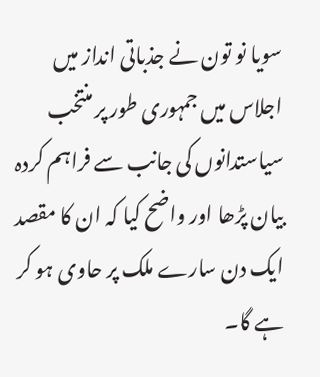سویا نو تون نے جذباتی انداز میں اجلاس میں جمہوری طور پر منتخب سیاستدانوں کی جانب سے فراہم کردہ بیان پڑھا اور واضح کیا کہ ان کا مقصد ایک دن سارے ملک پر حاوی ہو کر ہے گا۔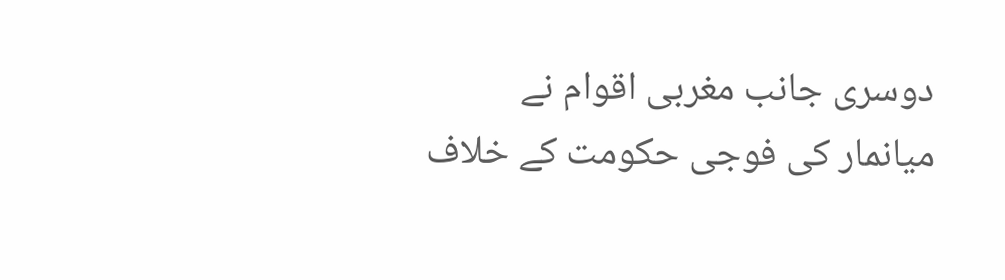دوسری جانب مغربی اقوام نے میانمار کی فوجی حکومت کے خلاف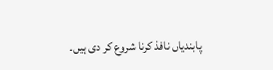پابندیاں نافذ کرنا شروع کر دی ہیں۔